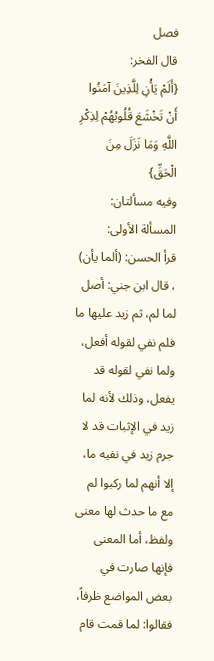فصل
قال الفخر:
{أَلَمْ يَأْنِ لِلَّذِينَ آمَنُوا أَنْ تَخْشَعَ قُلُوبُهُمْ لِذِكْرِ اللَّهِ وَمَا نَزَلَ مِنَ الْحَقِّ}
وفيه مسألتان:
المسألة الأولى:
قرأ الحسن: (ألما يأن) ، قال ابن جني: أصل لما لم، ثم زيد عليها ما فلم نفي لقوله أفعل، ولما نفي لقوله قد يفعل، وذلك لأنه لما زيد في الإثبات قد لا جرم زيد في نفيه ما، إلا أنهم لما ركبوا لم مع ما حدث لها معنى ولفظ، أما المعنى فإنها صارت في بعض المواضع ظرفاً، فقالوا: لما قمت قام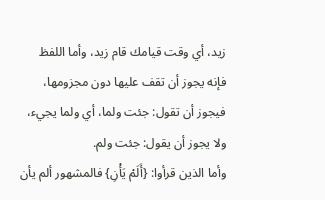زيد، أي وقت قيامك قام زيد، وأما اللفظ فإنه يجوز أن تقف عليها دون مجزومها، فيجوز أن تقول: جئت ولما، أي ولما يجيء، ولا يجوز أن يقول: جئت ولم.
وأما الذين قرأوا: {أَلَمْ يَأْنِ} فالمشهور ألم يأن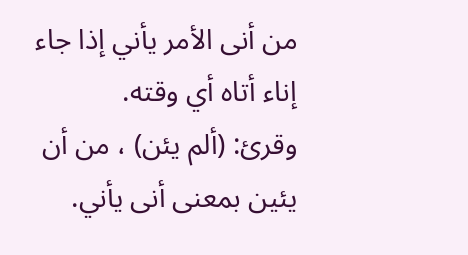من أنى الأمر يأني إذا جاء إناء أتاه أي وقته.
وقرئ: (ألم يئن) ، من أن يئين بمعنى أنى يأني.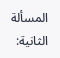المسألة الثانية: